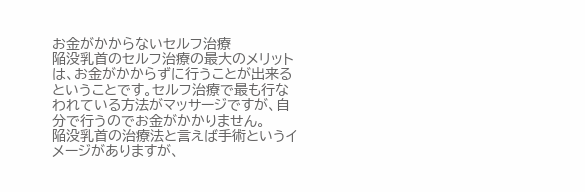お金がかからないセルフ治療
陥没乳首のセルフ治療の最大のメリットは、お金がかからずに行うことが出来るということです。セルフ治療で最も行なわれている方法がマッサージですが、自分で行うのでお金がかかりません。
陥没乳首の治療法と言えば手術というイメージがありますが、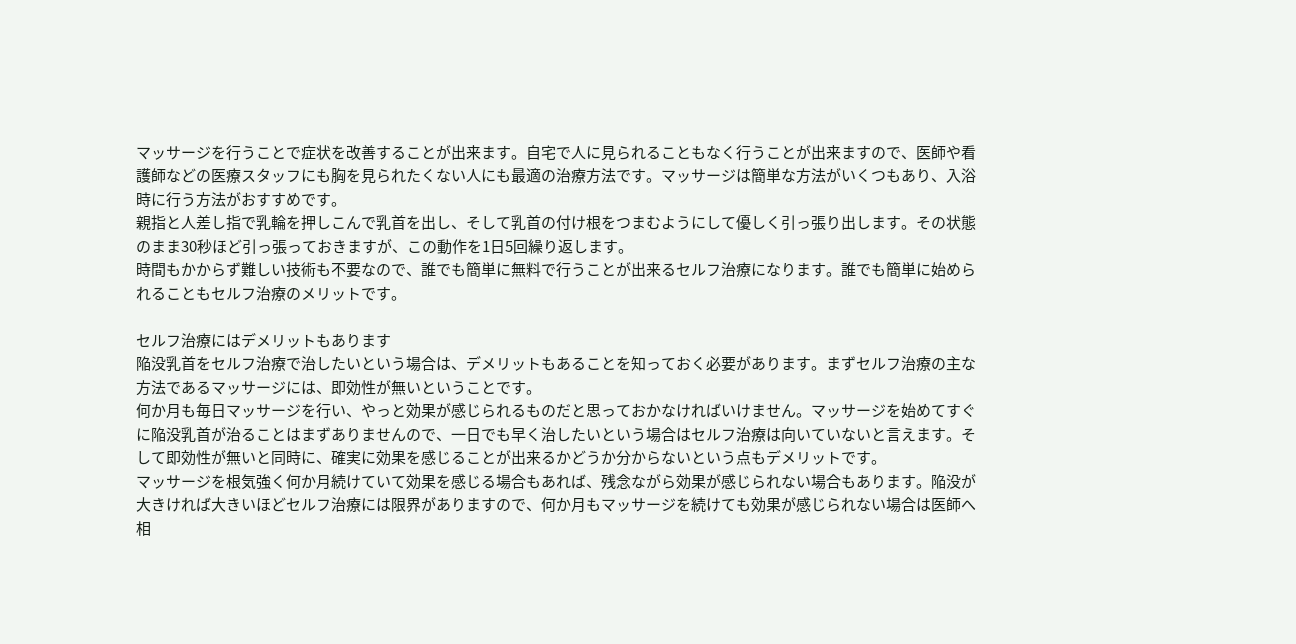マッサージを行うことで症状を改善することが出来ます。自宅で人に見られることもなく行うことが出来ますので、医師や看護師などの医療スタッフにも胸を見られたくない人にも最適の治療方法です。マッサージは簡単な方法がいくつもあり、入浴時に行う方法がおすすめです。
親指と人差し指で乳輪を押しこんで乳首を出し、そして乳首の付け根をつまむようにして優しく引っ張り出します。その状態のまま30秒ほど引っ張っておきますが、この動作を1日5回繰り返します。
時間もかからず難しい技術も不要なので、誰でも簡単に無料で行うことが出来るセルフ治療になります。誰でも簡単に始められることもセルフ治療のメリットです。

セルフ治療にはデメリットもあります
陥没乳首をセルフ治療で治したいという場合は、デメリットもあることを知っておく必要があります。まずセルフ治療の主な方法であるマッサージには、即効性が無いということです。
何か月も毎日マッサージを行い、やっと効果が感じられるものだと思っておかなければいけません。マッサージを始めてすぐに陥没乳首が治ることはまずありませんので、一日でも早く治したいという場合はセルフ治療は向いていないと言えます。そして即効性が無いと同時に、確実に効果を感じることが出来るかどうか分からないという点もデメリットです。
マッサージを根気強く何か月続けていて効果を感じる場合もあれば、残念ながら効果が感じられない場合もあります。陥没が大きければ大きいほどセルフ治療には限界がありますので、何か月もマッサージを続けても効果が感じられない場合は医師へ相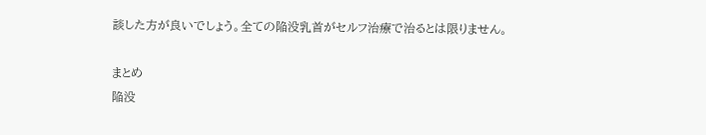談した方が良いでしょう。全ての陥没乳首がセルフ治療で治るとは限りません。

まとめ
陥没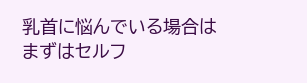乳首に悩んでいる場合はまずはセルフ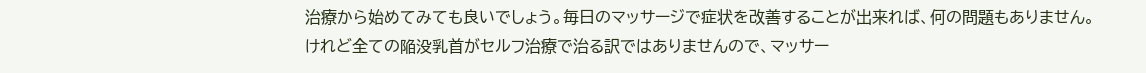治療から始めてみても良いでしょう。毎日のマッサージで症状を改善することが出来れば、何の問題もありません。
けれど全ての陥没乳首がセルフ治療で治る訳ではありませんので、マッサー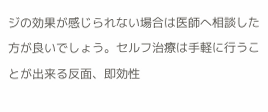ジの効果が感じられない場合は医師へ相談した方が良いでしょう。セルフ治療は手軽に行うことが出来る反面、即効性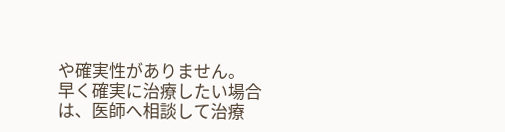や確実性がありません。
早く確実に治療したい場合は、医師へ相談して治療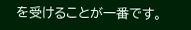を受けることが一番です。